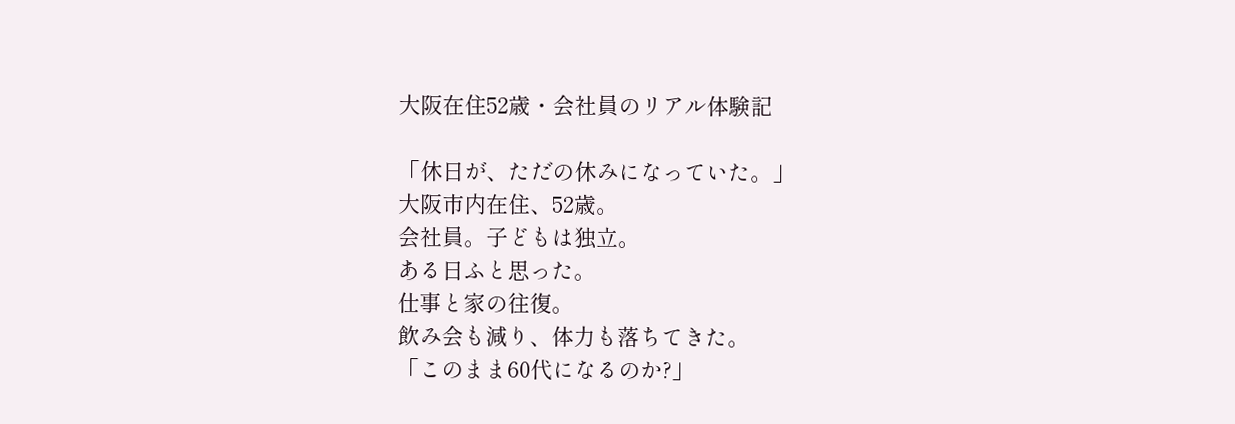大阪在住52歳・会社員のリアル体験記

「休日が、ただの休みになっていた。」
大阪市内在住、52歳。
会社員。子どもは独立。
ある日ふと思った。
仕事と家の往復。
飲み会も減り、体力も落ちてきた。
「このまま60代になるのか?」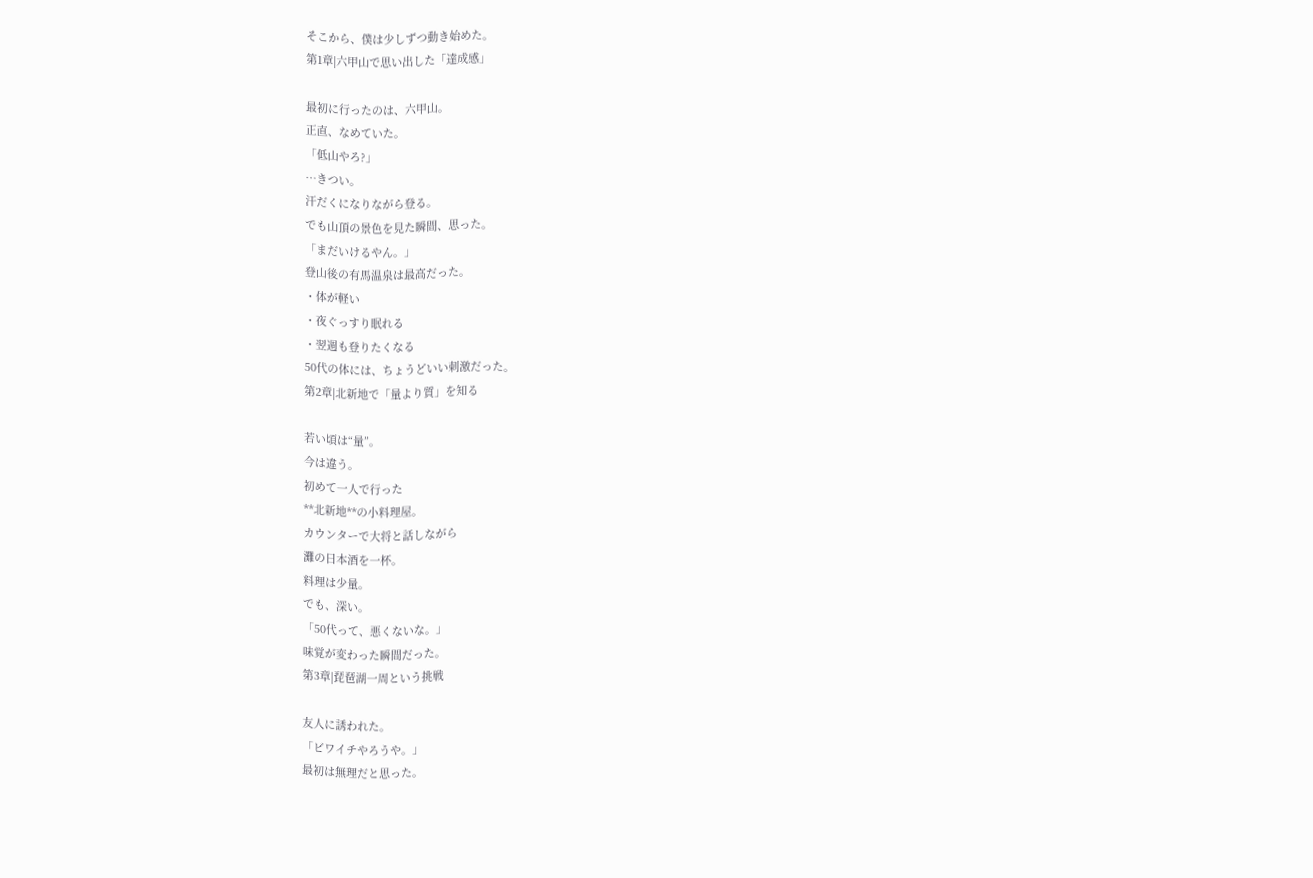そこから、僕は少しずつ動き始めた。
第1章|六甲山で思い出した「達成感」

最初に行ったのは、六甲山。
正直、なめていた。
「低山やろ?」
…きつい。
汗だくになりながら登る。
でも山頂の景色を見た瞬間、思った。
「まだいけるやん。」
登山後の有馬温泉は最高だった。
・体が軽い
・夜ぐっすり眠れる
・翌週も登りたくなる
50代の体には、ちょうどいい刺激だった。
第2章|北新地で「量より質」を知る

若い頃は“量”。
今は違う。
初めて一人で行った
**北新地**の小料理屋。
カウンターで大将と話しながら
灘の日本酒を一杯。
料理は少量。
でも、深い。
「50代って、悪くないな。」
味覚が変わった瞬間だった。
第3章|琵琶湖一周という挑戦

友人に誘われた。
「ビワイチやろうや。」
最初は無理だと思った。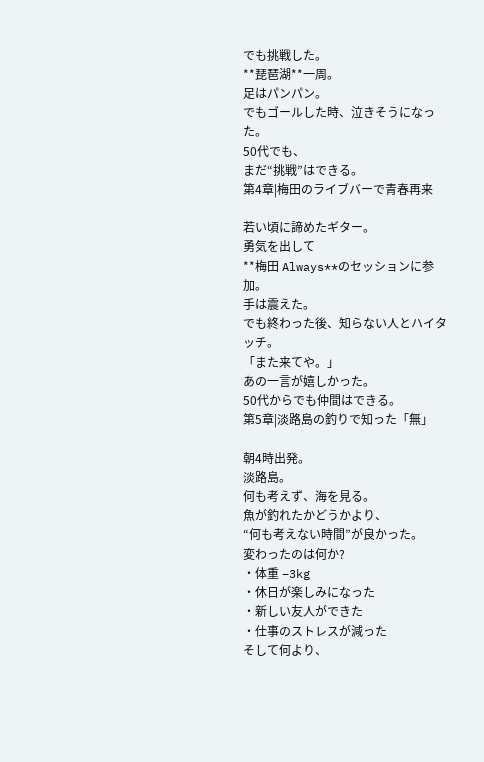でも挑戦した。
**琵琶湖**一周。
足はパンパン。
でもゴールした時、泣きそうになった。
50代でも、
まだ“挑戦”はできる。
第4章|梅田のライブバーで青春再来

若い頃に諦めたギター。
勇気を出して
**梅田 Always**のセッションに参加。
手は震えた。
でも終わった後、知らない人とハイタッチ。
「また来てや。」
あの一言が嬉しかった。
50代からでも仲間はできる。
第5章|淡路島の釣りで知った「無」

朝4時出発。
淡路島。
何も考えず、海を見る。
魚が釣れたかどうかより、
“何も考えない時間”が良かった。
変わったのは何か?
・体重 −3kg
・休日が楽しみになった
・新しい友人ができた
・仕事のストレスが減った
そして何より、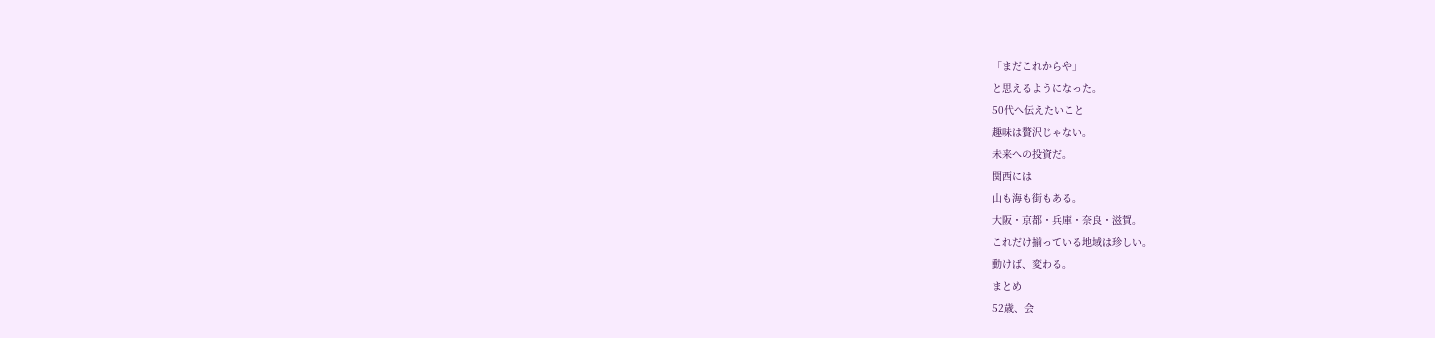「まだこれからや」
と思えるようになった。
50代へ伝えたいこと
趣味は贅沢じゃない。
未来への投資だ。
関西には
山も海も街もある。
大阪・京都・兵庫・奈良・滋賀。
これだけ揃っている地域は珍しい。
動けば、変わる。
まとめ
52歳、会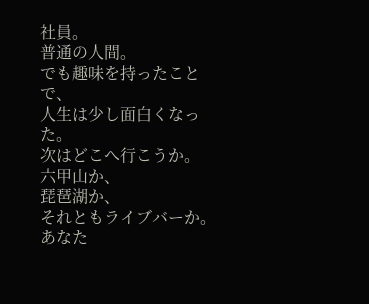社員。
普通の人間。
でも趣味を持ったことで、
人生は少し面白くなった。
次はどこへ行こうか。
六甲山か、
琵琶湖か、
それともライブバーか。
あなた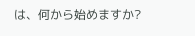は、何から始めますか?